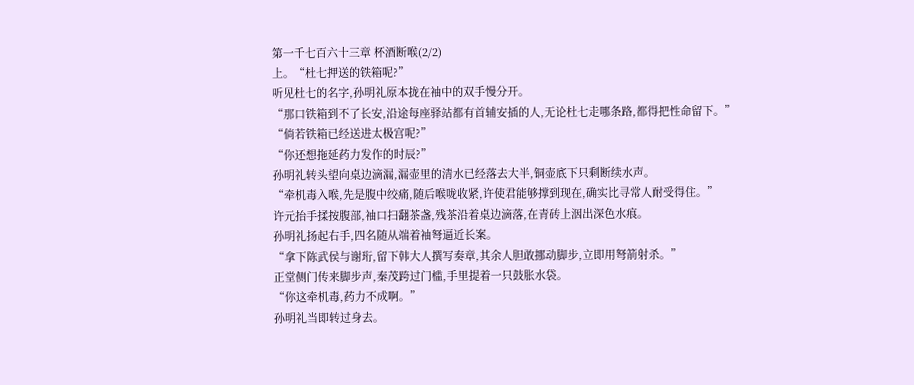第一千七百六十三章 杯酒断喉(2/2)
上。“杜七押送的铁箱呢?”
听见杜七的名字,孙明礼原本拢在袖中的双手慢分开。
“那口铁箱到不了长安,沿途每座驿站都有首辅安插的人,无论杜七走哪条路,都得把性命留下。”
“倘若铁箱已经送进太极宫呢?”
“你还想拖延药力发作的时辰?”
孙明礼转头望向桌边滴漏,漏壶里的清水已经落去大半,铜壶底下只剩断续水声。
“牵机毒入喉,先是腹中绞痛,随后喉咙收紧,许使君能够撑到现在,确实比寻常人耐受得住。”
许元抬手揉按腹部,袖口扫翻茶盏,残茶沿着桌边滴落,在青砖上洇出深色水痕。
孙明礼扬起右手,四名随从端着袖弩逼近长案。
“拿下陈武侯与谢珩,留下韩大人撰写奏章,其余人胆敢挪动脚步,立即用弩箭射杀。”
正堂侧门传来脚步声,秦茂跨过门槛,手里提着一只鼓胀水袋。
“你这牵机毒,药力不成啊。”
孙明礼当即转过身去。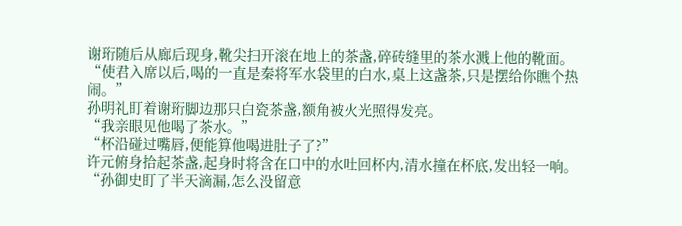谢珩随后从廊后现身,靴尖扫开滚在地上的茶盏,碎砖缝里的茶水溅上他的靴面。
“使君入席以后,喝的一直是秦将军水袋里的白水,桌上这盏茶,只是摆给你瞧个热闹。”
孙明礼盯着谢珩脚边那只白瓷茶盏,额角被火光照得发亮。
“我亲眼见他喝了茶水。”
“杯沿碰过嘴唇,便能算他喝进肚子了?”
许元俯身拾起茶盏,起身时将含在口中的水吐回杯内,清水撞在杯底,发出轻一响。
“孙御史盯了半天滴漏,怎么没留意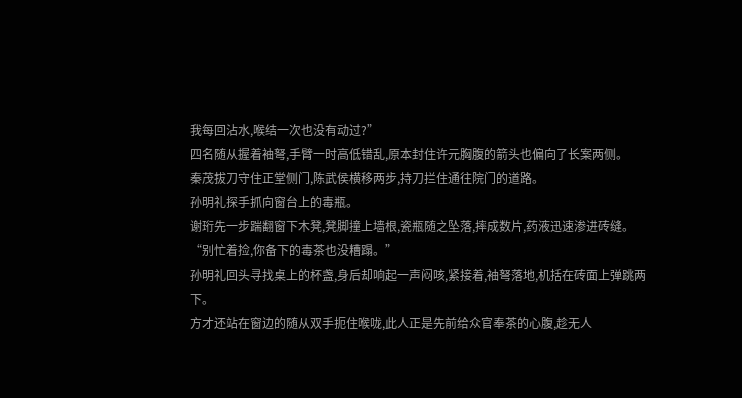我每回沾水,喉结一次也没有动过?”
四名随从握着袖弩,手臂一时高低错乱,原本封住许元胸腹的箭头也偏向了长案两侧。
秦茂拔刀守住正堂侧门,陈武侯横移两步,持刀拦住通往院门的道路。
孙明礼探手抓向窗台上的毒瓶。
谢珩先一步踹翻窗下木凳,凳脚撞上墙根,瓷瓶随之坠落,摔成数片,药液迅速渗进砖缝。
“别忙着捡,你备下的毒茶也没糟蹋。”
孙明礼回头寻找桌上的杯盏,身后却响起一声闷咳,紧接着,袖弩落地,机括在砖面上弹跳两下。
方才还站在窗边的随从双手扼住喉咙,此人正是先前给众官奉茶的心腹,趁无人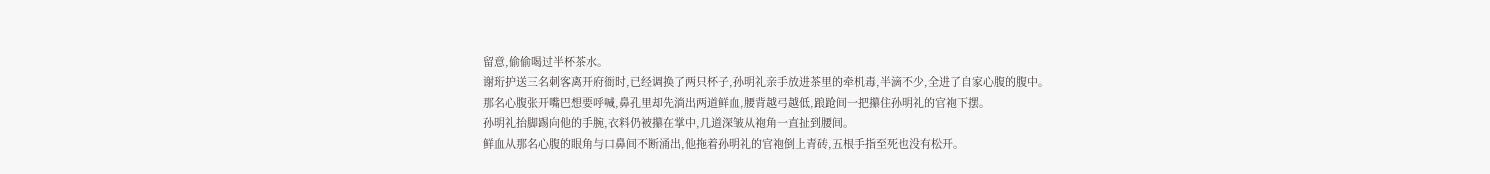留意,偷偷喝过半杯茶水。
谢珩护送三名刺客离开府衙时,已经调换了两只杯子,孙明礼亲手放进茶里的牵机毒,半滴不少,全进了自家心腹的腹中。
那名心腹张开嘴巴想要呼喊,鼻孔里却先淌出两道鲜血,腰背越弓越低,踉跄间一把攥住孙明礼的官袍下摆。
孙明礼抬脚踢向他的手腕,衣料仍被攥在掌中,几道深皱从袍角一直扯到腰间。
鲜血从那名心腹的眼角与口鼻间不断涌出,他拖着孙明礼的官袍倒上青砖,五根手指至死也没有松开。